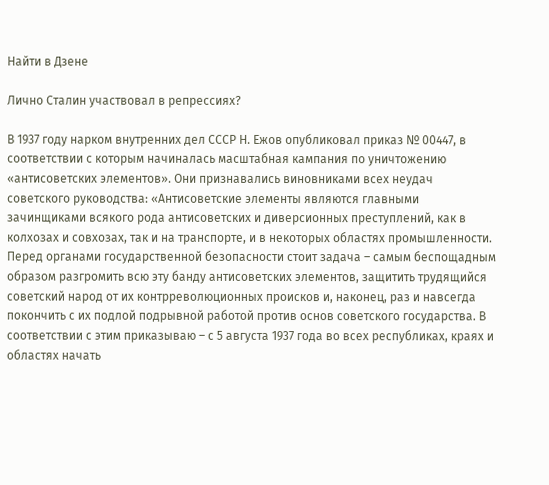Найти в Дзене

Лично Сталин участвовал в репрессиях?

В 1937 году нарком внутренних дел СССР Н. Ежов опубликовал приказ № 00447, в соответствии с которым начиналась масштабная кампания по уничтожению «антисоветских элементов». Они признавались виновниками всех неудач советского руководства: «Антисоветские элементы являются главными зачинщиками всякого рода антисоветских и диверсионных преступлений, как в колхозах и совхозах, так и на транспорте, и в некоторых областях промышленности. Перед органами государственной безопасности стоит задача – самым беспощадным образом разгромить всю эту банду антисоветских элементов, защитить трудящийся советский народ от их контрреволюционных происков и, наконец, раз и навсегда покончить с их подлой подрывной работой против основ советского государства. В соответствии с этим приказываю – с 5 августа 1937 года во всех республиках, краях и областях начать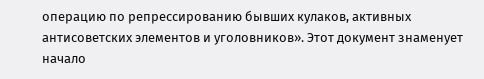операцию по репрессированию бывших кулаков, активных антисоветских элементов и уголовников». Этот документ знаменует начало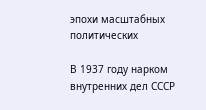эпохи масштабных политических

В 1937 году нарком внутренних дел СССР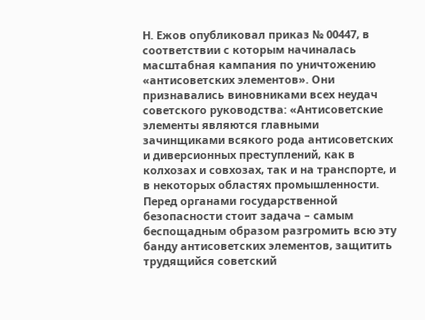Н. Ежов опубликовал приказ № 00447, в соответствии с которым начиналась масштабная кампания по уничтожению «антисоветских элементов». Они признавались виновниками всех неудач советского руководства: «Антисоветские элементы являются главными зачинщиками всякого рода антисоветских и диверсионных преступлений, как в колхозах и совхозах, так и на транспорте, и в некоторых областях промышленности. Перед органами государственной безопасности стоит задача – самым беспощадным образом разгромить всю эту банду антисоветских элементов, защитить трудящийся советский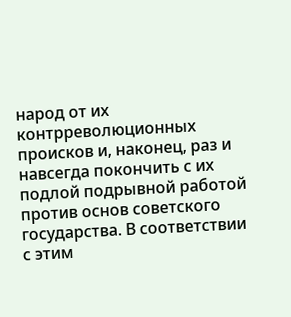народ от их контрреволюционных происков и, наконец, раз и навсегда покончить с их подлой подрывной работой против основ советского государства. В соответствии с этим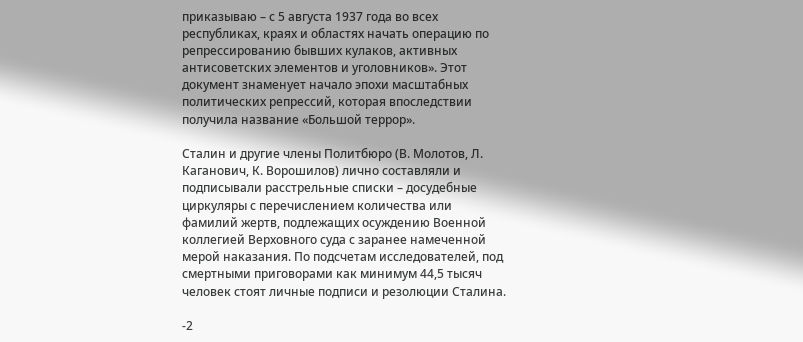приказываю – с 5 августа 1937 года во всех республиках, краях и областях начать операцию по репрессированию бывших кулаков, активных антисоветских элементов и уголовников». Этот документ знаменует начало эпохи масштабных политических репрессий, которая впоследствии получила название «Большой террор».

Сталин и другие члены Политбюро (В. Молотов, Л. Каганович, К. Ворошилов) лично составляли и подписывали расстрельные списки – досудебные циркуляры с перечислением количества или фамилий жертв, подлежащих осуждению Военной коллегией Верховного суда с заранее намеченной мерой наказания. По подсчетам исследователей, под смертными приговорами как минимум 44,5 тысяч человек стоят личные подписи и резолюции Сталина.

-2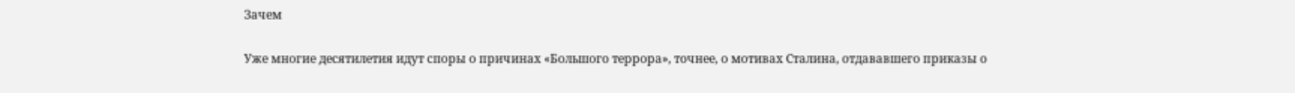Зачем

Уже многие десятилетия идут споры о причинах «Большого террора», точнее, о мотивах Сталина, отдававшего приказы о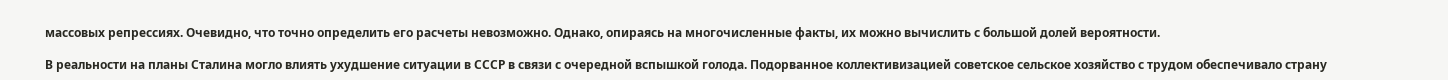массовых репрессиях. Очевидно, что точно определить его расчеты невозможно. Однако, опираясь на многочисленные факты, их можно вычислить с большой долей вероятности.

В реальности на планы Сталина могло влиять ухудшение ситуации в СССР в связи с очередной вспышкой голода. Подорванное коллективизацией советское сельское хозяйство с трудом обеспечивало страну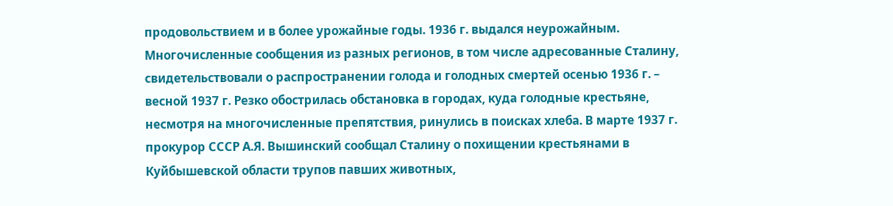продовольствием и в более урожайные годы. 1936 г. выдался неурожайным. Многочисленные сообщения из разных регионов, в том числе адресованные Сталину, свидетельствовали о распространении голода и голодных смертей осенью 1936 г. – весной 1937 г. Резко обострилась обстановка в городах, куда голодные крестьяне, несмотря на многочисленные препятствия, ринулись в поисках хлеба. В марте 1937 г. прокурор СССР А.Я. Вышинский сообщал Сталину о похищении крестьянами в Куйбышевской области трупов павших животных,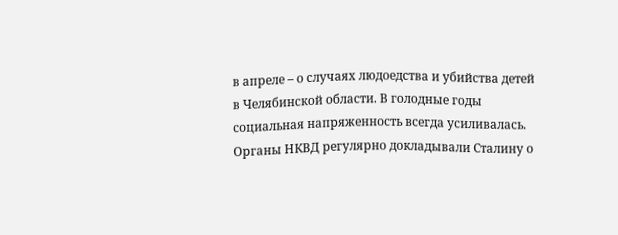в апреле – о случаях людоедства и убийства детей в Челябинской области. В голодные годы социальная напряженность всегда усиливалась. Органы НКВД регулярно докладывали Сталину о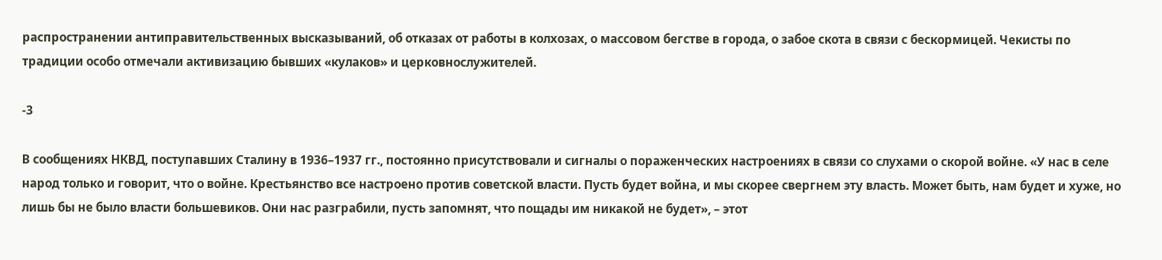распространении антиправительственных высказываний, об отказах от работы в колхозах, о массовом бегстве в города, о забое скота в связи с бескормицей. Чекисты по традиции особо отмечали активизацию бывших «кулаков» и церковнослужителей.

-3

В сообщениях НКВД, поступавших Сталину в 1936–1937 гг., постоянно присутствовали и сигналы о пораженческих настроениях в связи со слухами о скорой войне. «У нас в селе народ только и говорит, что о войне. Крестьянство все настроено против советской власти. Пусть будет война, и мы скорее свергнем эту власть. Может быть, нам будет и хуже, но лишь бы не было власти большевиков. Они нас разграбили, пусть запомнят, что пощады им никакой не будет», – этот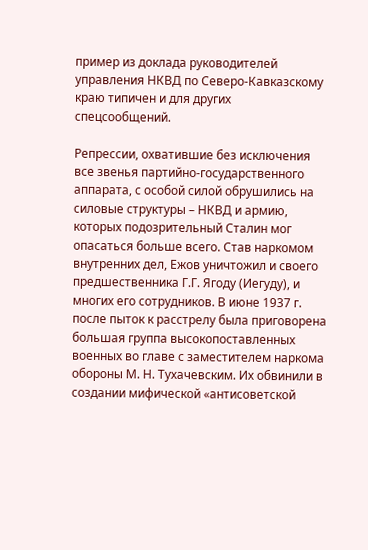пример из доклада руководителей управления НКВД по Северо-Кавказскому краю типичен и для других спецсообщений.

Репрессии, охватившие без исключения все звенья партийно-государственного аппарата, с особой силой обрушились на силовые структуры – НКВД и армию, которых подозрительный Сталин мог опасаться больше всего. Став наркомом внутренних дел, Ежов уничтожил и своего предшественника Г.Г. Ягоду (Иегуду), и многих его сотрудников. В июне 1937 г. после пыток к расстрелу была приговорена большая группа высокопоставленных военных во главе с заместителем наркома обороны М. Н. Тухачевским. Их обвинили в создании мифической «антисоветской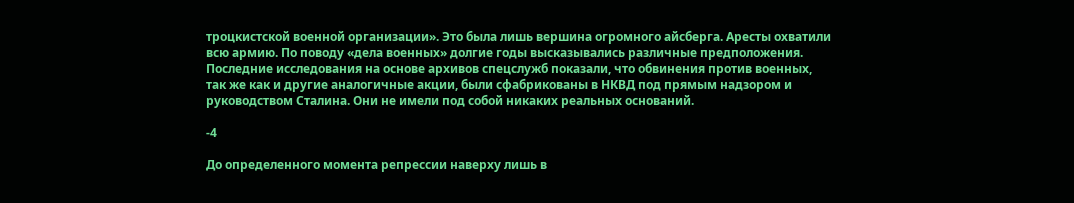троцкистской военной организации». Это была лишь вершина огромного айсберга. Аресты охватили всю армию. По поводу «дела военных» долгие годы высказывались различные предположения. Последние исследования на основе архивов спецслужб показали, что обвинения против военных, так же как и другие аналогичные акции, были сфабрикованы в НКВД под прямым надзором и руководством Сталина. Они не имели под собой никаких реальных оснований.

-4

До определенного момента репрессии наверху лишь в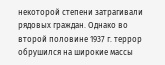некоторой степени затрагивали рядовых граждан. Однако во второй половине 1937 г. террор обрушился на широкие массы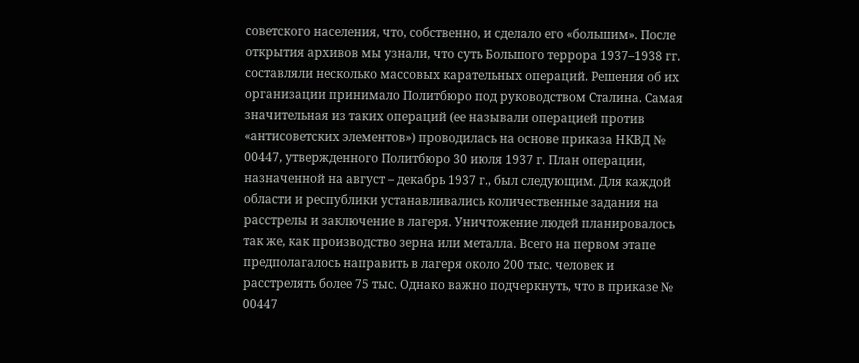советского населения, что, собственно, и сделало его «большим». После открытия архивов мы узнали, что суть Большого террора 1937–1938 гг. составляли несколько массовых карательных операций. Решения об их организации принимало Политбюро под руководством Сталина. Самая значительная из таких операций (ее называли операцией против «антисоветских элементов») проводилась на основе приказа НКВД № 00447, утвержденного Политбюро 30 июля 1937 г. План операции, назначенной на август – декабрь 1937 г., был следующим. Для каждой области и республики устанавливались количественные задания на расстрелы и заключение в лагеря. Уничтожение людей планировалось так же, как производство зерна или металла. Всего на первом этапе предполагалось направить в лагеря около 200 тыс. человек и расстрелять более 75 тыс. Однако важно подчеркнуть, что в приказе № 00447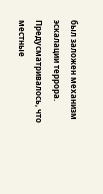был заложен механизм эскалации террора. Предусматривалось, что местные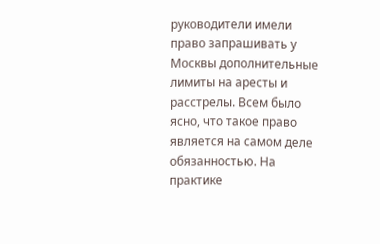руководители имели право запрашивать у Москвы дополнительные лимиты на аресты и расстрелы. Всем было ясно, что такое право является на самом деле обязанностью. На практике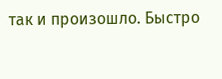так и произошло. Быстро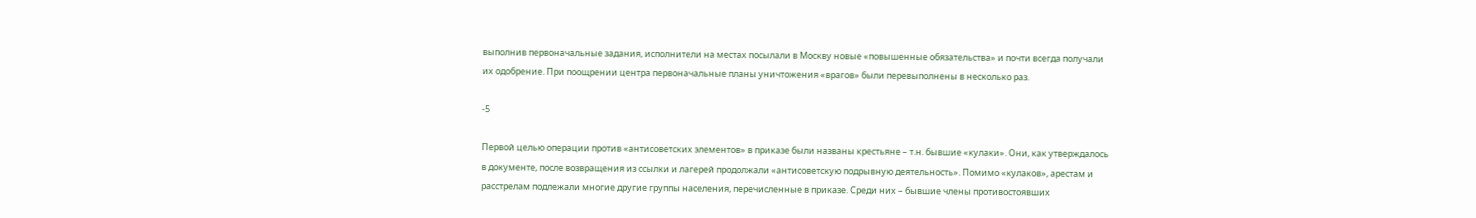выполнив первоначальные задания, исполнители на местах посылали в Москву новые «повышенные обязательства» и почти всегда получали их одобрение. При поощрении центра первоначальные планы уничтожения «врагов» были перевыполнены в несколько раз.

-5

Первой целью операции против «антисоветских элементов» в приказе были названы крестьяне – т.н. бывшие «кулаки». Они, как утверждалось в документе, после возвращения из ссылки и лагерей продолжали «антисоветскую подрывную деятельность». Помимо «кулаков», арестам и расстрелам подлежали многие другие группы населения, перечисленные в приказе. Среди них – бывшие члены противостоявших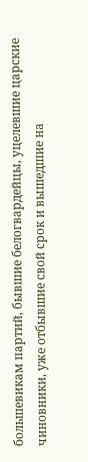большевикам партий, бывшие белогвардейцы, уцелевшие царские чиновники, уже отбывшие свой срок и вышедшие на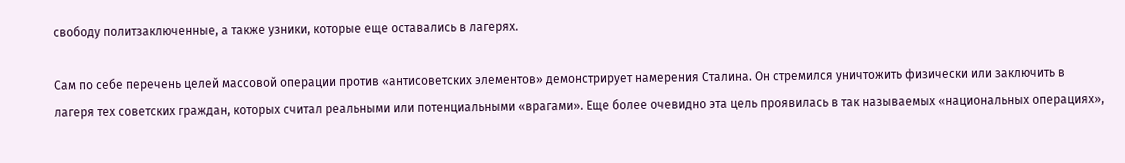свободу политзаключенные, а также узники, которые еще оставались в лагерях.

Сам по себе перечень целей массовой операции против «антисоветских элементов» демонстрирует намерения Сталина. Он стремился уничтожить физически или заключить в лагеря тех советских граждан, которых считал реальными или потенциальными «врагами». Еще более очевидно эта цель проявилась в так называемых «национальных операциях»,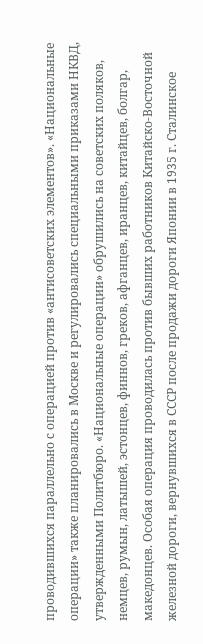проводившихся параллельно с операцией против «антисоветских элементов». «Национальные операции» также планировались в Москве и регулировались специальными приказами НКВД, утвержденными Политбюро. «Национальные операции» обрушились на советских поляков, немцев, румын, латышей, эстонцев, финнов, греков, афганцев, иранцев, китайцев, болгар, македонцев. Особая операция проводилась против бывших работников Китайско-Восточной железной дороги, вернувшихся в СССР после продажи дороги Японии в 1935 г. Сталинское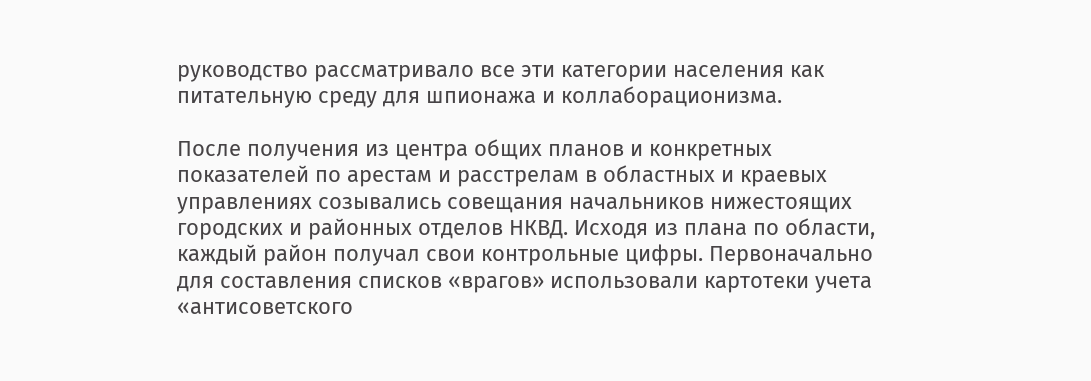руководство рассматривало все эти категории населения как питательную среду для шпионажа и коллаборационизма.

После получения из центра общих планов и конкретных показателей по арестам и расстрелам в областных и краевых управлениях созывались совещания начальников нижестоящих городских и районных отделов НКВД. Исходя из плана по области, каждый район получал свои контрольные цифры. Первоначально для составления списков «врагов» использовали картотеки учета «антисоветского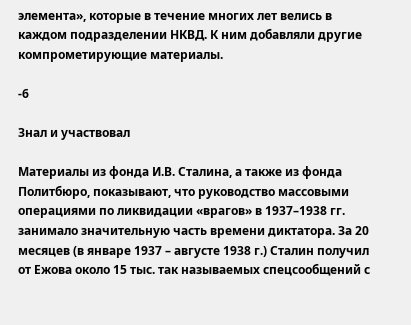элемента», которые в течение многих лет велись в каждом подразделении НКВД. К ним добавляли другие компрометирующие материалы.

-6

Знал и участвовал

Материалы из фонда И.В. Сталина, а также из фонда Политбюро, показывают, что руководство массовыми операциями по ликвидации «врагов» в 1937–1938 гг. занимало значительную часть времени диктатора. За 20 месяцев (в январе 1937 – августе 1938 г.) Сталин получил от Ежова около 15 тыс. так называемых спецсообщений с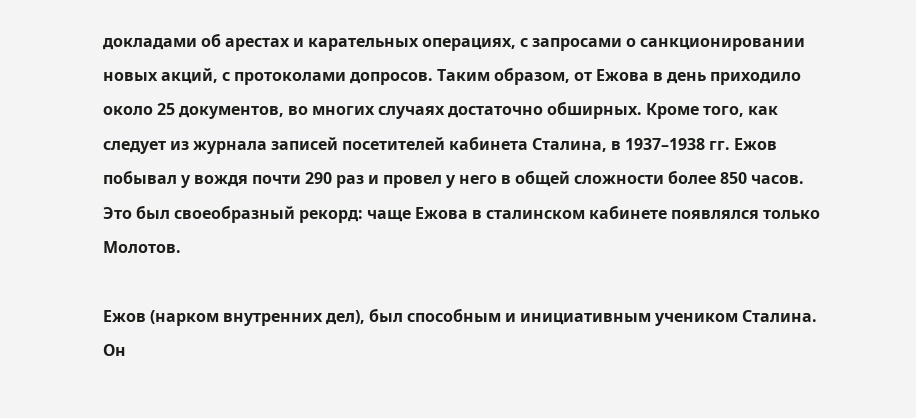докладами об арестах и карательных операциях, с запросами о санкционировании новых акций, с протоколами допросов. Таким образом, от Ежова в день приходило около 25 документов, во многих случаях достаточно обширных. Кроме того, как следует из журнала записей посетителей кабинета Сталина, в 1937–1938 гг. Ежов побывал у вождя почти 290 раз и провел у него в общей сложности более 850 часов. Это был своеобразный рекорд: чаще Ежова в сталинском кабинете появлялся только Молотов.

Ежов (нарком внутренних дел), был способным и инициативным учеником Сталина. Он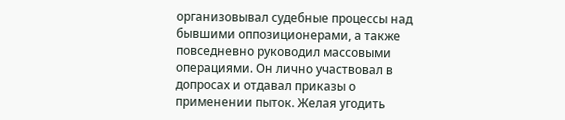организовывал судебные процессы над бывшими оппозиционерами, а также повседневно руководил массовыми операциями. Он лично участвовал в допросах и отдавал приказы о применении пыток. Желая угодить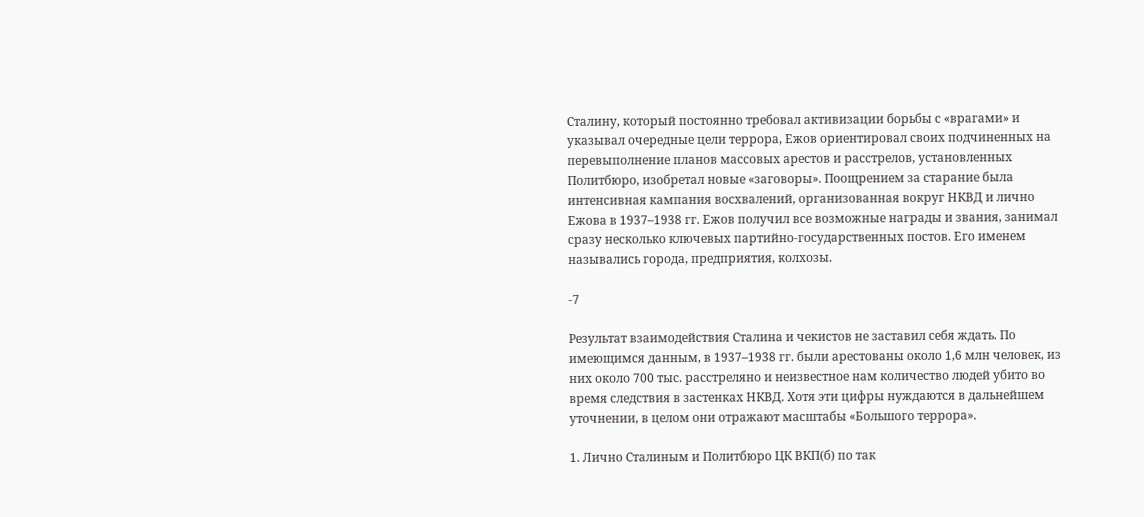Сталину, который постоянно требовал активизации борьбы с «врагами» и указывал очередные цели террора, Ежов ориентировал своих подчиненных на перевыполнение планов массовых арестов и расстрелов, установленных Политбюро, изобретал новые «заговоры». Поощрением за старание была интенсивная кампания восхвалений, организованная вокруг НКВД и лично Ежова в 1937–1938 гг. Ежов получил все возможные награды и звания, занимал сразу несколько ключевых партийно-государственных постов. Его именем назывались города, предприятия, колхозы.

-7

Результат взаимодействия Сталина и чекистов не заставил себя ждать. По имеющимся данным, в 1937–1938 гг. были арестованы около 1,6 млн человек, из них около 700 тыс. расстреляно и неизвестное нам количество людей убито во время следствия в застенках НКВД. Хотя эти цифры нуждаются в дальнейшем уточнении, в целом они отражают масштабы «Большого террора».

1. Лично Сталиным и Политбюро ЦК ВКП(б) по так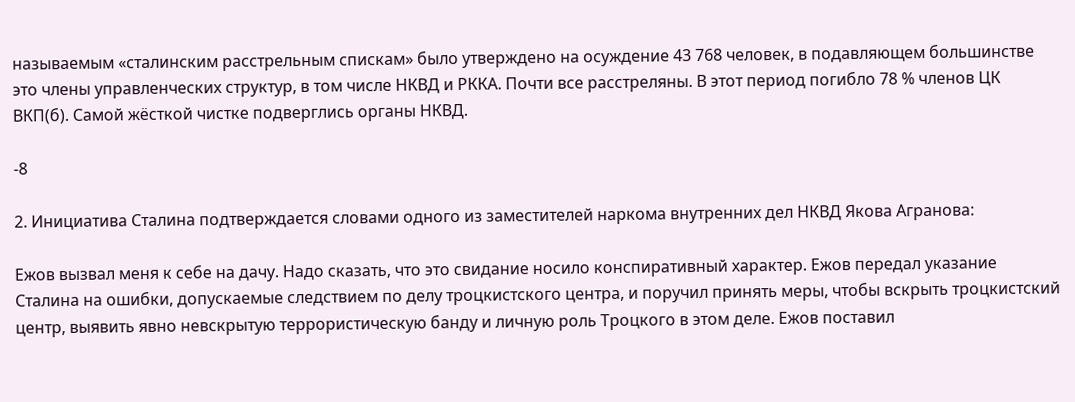называемым «сталинским расстрельным спискам» было утверждено на осуждение 43 768 человек, в подавляющем большинстве это члены управленческих структур, в том числе НКВД и РККА. Почти все расстреляны. В этот период погибло 78 % членов ЦК ВКП(б). Самой жёсткой чистке подверглись органы НКВД.

-8

2. Инициатива Сталина подтверждается словами одного из заместителей наркома внутренних дел НКВД Якова Агранова:

Ежов вызвал меня к себе на дачу. Надо сказать, что это свидание носило конспиративный характер. Ежов передал указание Сталина на ошибки, допускаемые следствием по делу троцкистского центра, и поручил принять меры, чтобы вскрыть троцкистский центр, выявить явно невскрытую террористическую банду и личную роль Троцкого в этом деле. Ежов поставил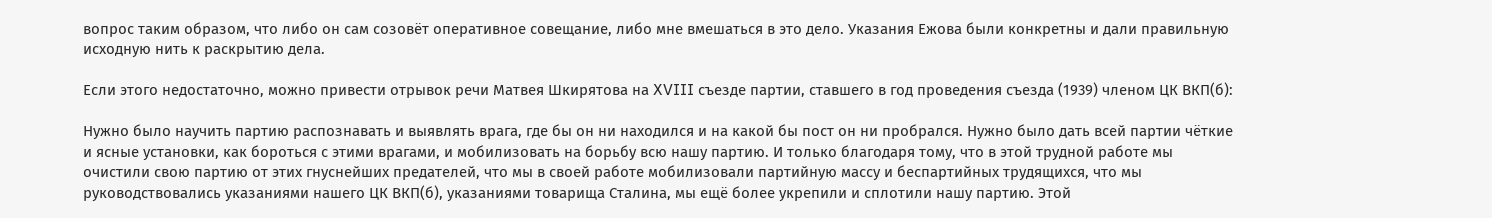вопрос таким образом, что либо он сам созовёт оперативное совещание, либо мне вмешаться в это дело. Указания Ежова были конкретны и дали правильную исходную нить к раскрытию дела.

Если этого недостаточно, можно привести отрывок речи Матвея Шкирятова на XVIII съезде партии, ставшего в год проведения съезда (1939) членом ЦК ВКП(б):

Нужно было научить партию распознавать и выявлять врага, где бы он ни находился и на какой бы пост он ни пробрался. Нужно было дать всей партии чёткие и ясные установки, как бороться с этими врагами, и мобилизовать на борьбу всю нашу партию. И только благодаря тому, что в этой трудной работе мы очистили свою партию от этих гнуснейших предателей, что мы в своей работе мобилизовали партийную массу и беспартийных трудящихся, что мы руководствовались указаниями нашего ЦК ВКП(б), указаниями товарища Сталина, мы ещё более укрепили и сплотили нашу партию. Этой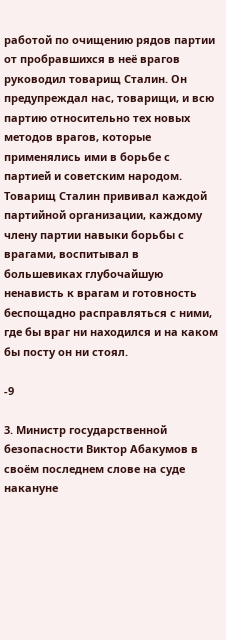работой по очищению рядов партии от пробравшихся в неё врагов руководил товарищ Сталин. Он предупреждал нас, товарищи, и всю партию относительно тех новых методов врагов, которые применялись ими в борьбе с партией и советским народом. Товарищ Сталин прививал каждой партийной организации, каждому члену партии навыки борьбы с врагами, воспитывал в большевиках глубочайшую ненависть к врагам и готовность беспощадно расправляться с ними, где бы враг ни находился и на каком бы посту он ни стоял.

-9

3. Министр государственной безопасности Виктор Абакумов в своём последнем слове на суде накануне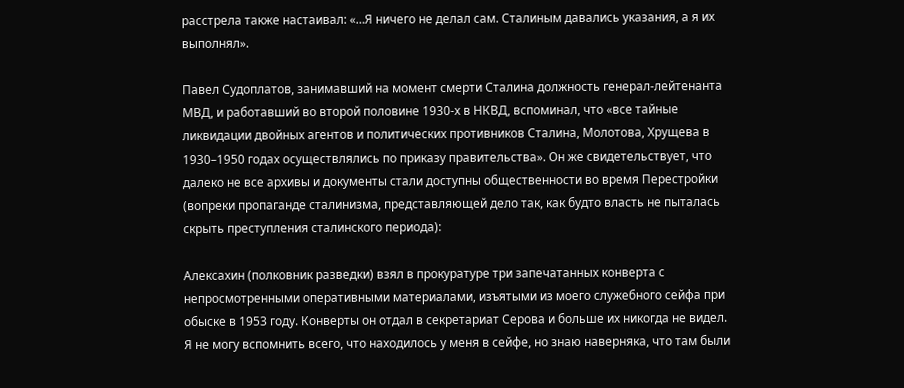расстрела также настаивал: «…Я ничего не делал сам. Сталиным давались указания, а я их выполнял».

Павел Судоплатов, занимавший на момент смерти Сталина должность генерал-лейтенанта МВД, и работавший во второй половине 1930-х в НКВД, вспоминал, что «все тайные ликвидации двойных агентов и политических противников Сталина, Молотова, Хрущева в 1930–1950 годах осуществлялись по приказу правительства». Он же свидетельствует, что далеко не все архивы и документы стали доступны общественности во время Перестройки (вопреки пропаганде сталинизма, представляющей дело так, как будто власть не пыталась скрыть преступления сталинского периода):

Алексахин (полковник разведки) взял в прокуратуре три запечатанных конверта с непросмотренными оперативными материалами, изъятыми из моего служебного сейфа при обыске в 1953 году. Конверты он отдал в секретариат Серова и больше их никогда не видел. Я не могу вспомнить всего, что находилось у меня в сейфе, но знаю наверняка, что там были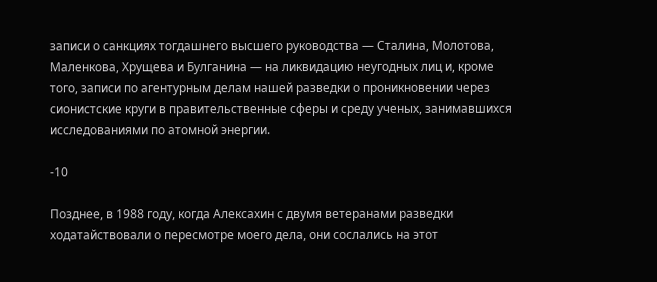записи о санкциях тогдашнего высшего руководства — Сталина, Молотова, Маленкова, Хрущева и Булганина — на ликвидацию неугодных лиц и, кроме того, записи по агентурным делам нашей разведки о проникновении через сионистские круги в правительственные сферы и среду ученых, занимавшихся исследованиями по атомной энергии.

-10

Позднее, в 1988 году, когда Алексахин с двумя ветеранами разведки ходатайствовали о пересмотре моего дела, они сослались на этот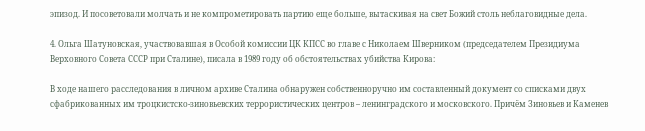эпизод. И посоветовали молчать и не компрометировать партию еще больше, вытаскивая на свет Божий столь неблаговидные дела.

4. Ольга Шатуновская, участвовавшая в Особой комиссии ЦК КПСС во главе с Николаем Шверником (председателем Президиума Верховного Совета СССР при Сталине), писала в 1989 году об обстоятельствах убийства Кирова:

В ходе нашего расследования в личном архиве Сталина обнаружен собственноручно им составленный документ со списками двух сфабрикованных им троцкистско-зиновьевских террористических центров – ленинградского и московского. Причём Зиновьев и Каменев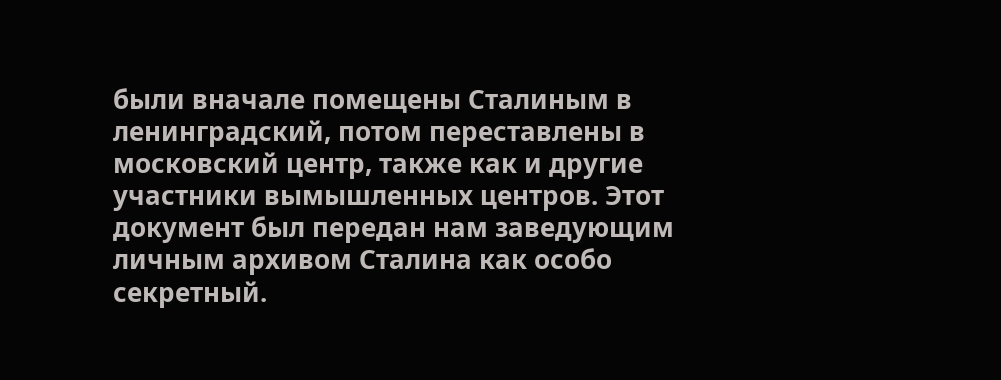были вначале помещены Сталиным в ленинградский, потом переставлены в московский центр, также как и другие участники вымышленных центров. Этот документ был передан нам заведующим личным архивом Сталина как особо секретный.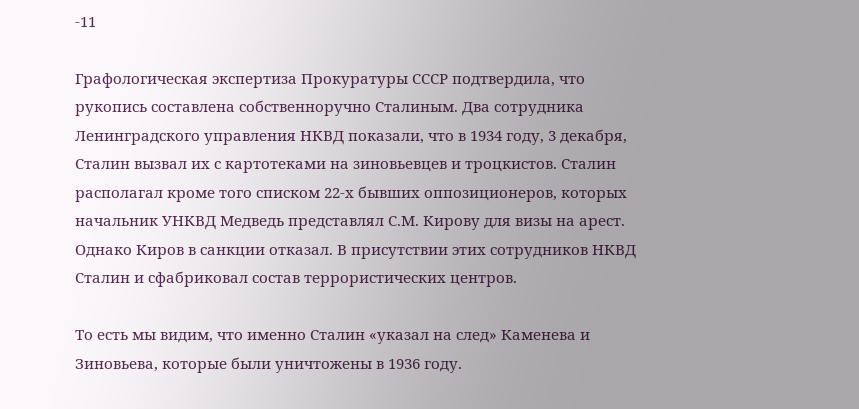-11

Графологическая экспертиза Прокуратуры СССР подтвердила, что рукопись составлена собственноручно Сталиным. Два сотрудника Ленинградского управления НКВД показали, что в 1934 году, 3 декабря, Сталин вызвал их с картотеками на зиновьевцев и троцкистов. Сталин располагал кроме того списком 22-х бывших оппозиционеров, которых начальник УНКВД Медведь представлял С.М. Кирову для визы на арест. Однако Киров в санкции отказал. В присутствии этих сотрудников НКВД Сталин и сфабриковал состав террористических центров.

То есть мы видим, что именно Сталин «указал на след» Каменева и Зиновьева, которые были уничтожены в 1936 году.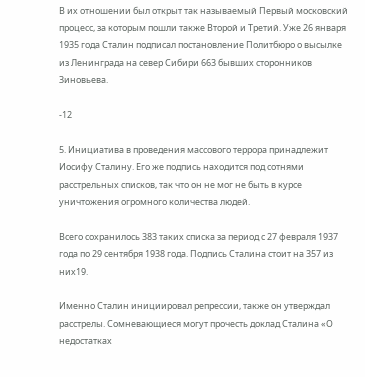В их отношении был открыт так называемый Первый московский процесс, за которым пошли также Второй и Третий. Уже 26 января 1935 года Сталин подписал постановление Политбюро о высылке из Ленинграда на север Сибири 663 бывших сторонников Зиновьева.

-12

5. Инициатива в проведения массового террора принадлежит Иосифу Сталину. Его же подпись находится под сотнями расстрельных списков, так что он не мог не быть в курсе уничтожения огромного количества людей.

Всего сохранилось 383 таких списка за период с 27 февраля 1937 года по 29 сентября 1938 года. Подпись Сталина стоит на 357 из них19.

Именно Сталин инициировал репрессии, также он утверждал расстрелы. Сомневающиеся могут прочесть доклад Сталина «О недостатках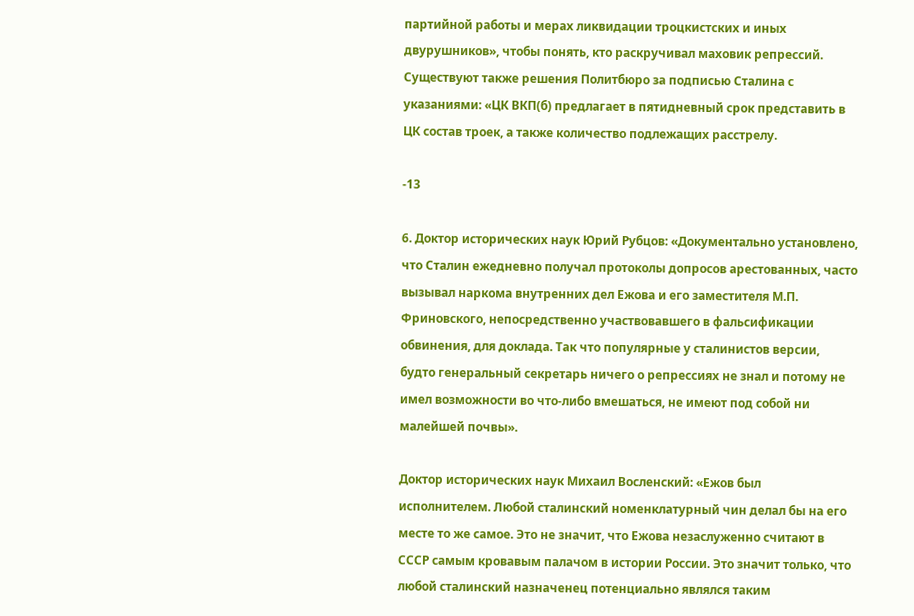партийной работы и мерах ликвидации троцкистских и иных двурушников», чтобы понять, кто раскручивал маховик репрессий. Существуют также решения Политбюро за подписью Сталина с указаниями: «ЦК ВКП(б) предлагает в пятидневный срок представить в ЦК состав троек, а также количество подлежащих расстрелу.

-13

6. Доктор исторических наук Юрий Рубцов: «Документально установлено, что Сталин ежедневно получал протоколы допросов арестованных, часто вызывал наркома внутренних дел Ежова и его заместителя М.П. Фриновского, непосредственно участвовавшего в фальсификации обвинения, для доклада. Так что популярные у сталинистов версии, будто генеральный секретарь ничего о репрессиях не знал и потому не имел возможности во что-либо вмешаться, не имеют под собой ни малейшей почвы».

Доктор исторических наук Михаил Восленский: «Ежов был исполнителем. Любой сталинский номенклатурный чин делал бы на его месте то же самое. Это не значит, что Ежова незаслуженно считают в СССР самым кровавым палачом в истории России. Это значит только, что любой сталинский назначенец потенциально являлся таким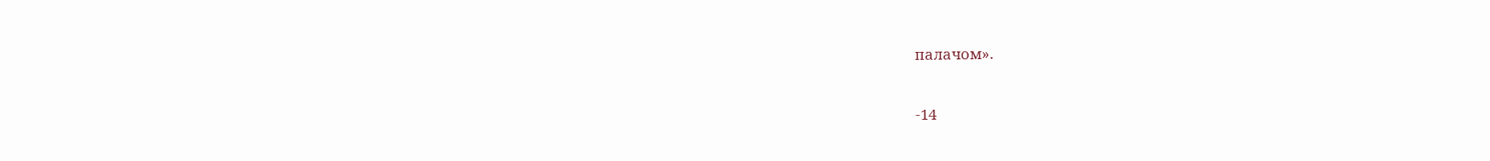палачом».

-14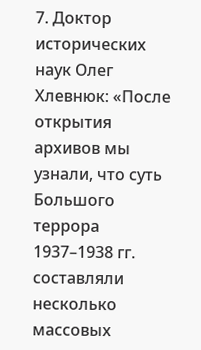7. Доктор исторических наук Олег Хлевнюк: «После открытия архивов мы узнали, что суть Большого террора 1937–1938 гг. составляли несколько массовых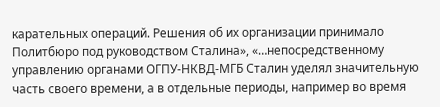карательных операций. Решения об их организации принимало Политбюро под руководством Сталина», «…непосредственному управлению органами ОГПУ-НКВД-МГБ Сталин уделял значительную часть своего времени, а в отдельные периоды, например во время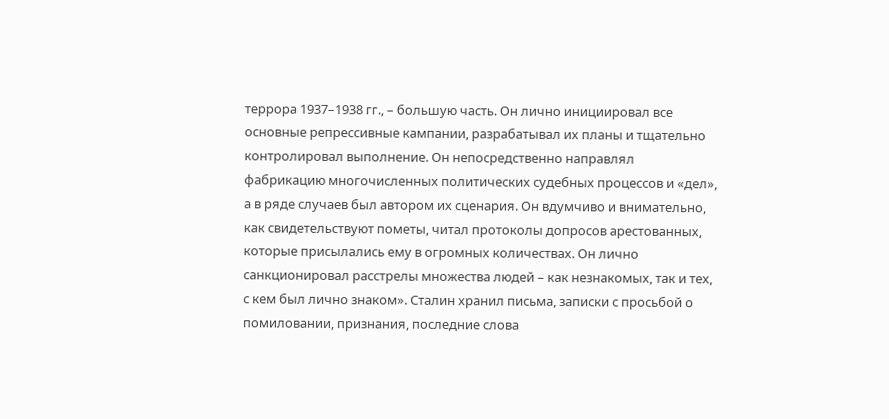террора 1937–1938 гг., – большую часть. Он лично инициировал все основные репрессивные кампании, разрабатывал их планы и тщательно контролировал выполнение. Он непосредственно направлял фабрикацию многочисленных политических судебных процессов и «дел», а в ряде случаев был автором их сценария. Он вдумчиво и внимательно, как свидетельствуют пометы, читал протоколы допросов арестованных, которые присылались ему в огромных количествах. Он лично санкционировал расстрелы множества людей – как незнакомых, так и тех, с кем был лично знаком». Сталин хранил письма, записки с просьбой о помиловании, признания, последние слова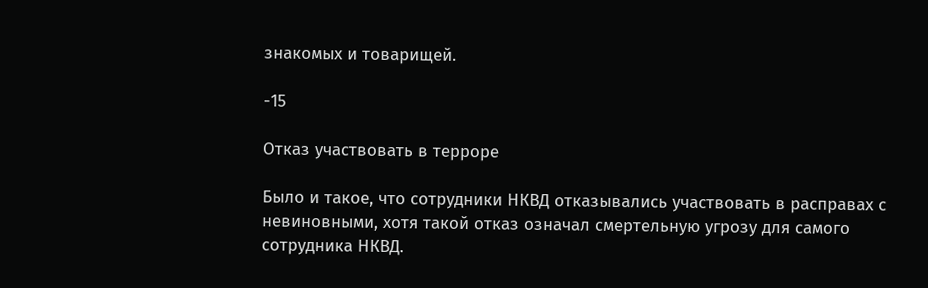знакомых и товарищей.

-15

Отказ участвовать в терроре

Было и такое, что сотрудники НКВД отказывались участвовать в расправах с невиновными, хотя такой отказ означал смертельную угрозу для самого сотрудника НКВД.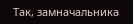Так, замначальника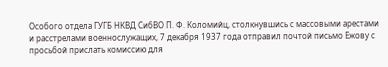Особого отдела ГУГБ НКВД СибВО П. Ф. Коломийц, столкнувшись с массовыми арестами и расстрелами военнослужащих, 7 декабря 1937 года отправил почтой письмо Ежову с просьбой прислать комиссию для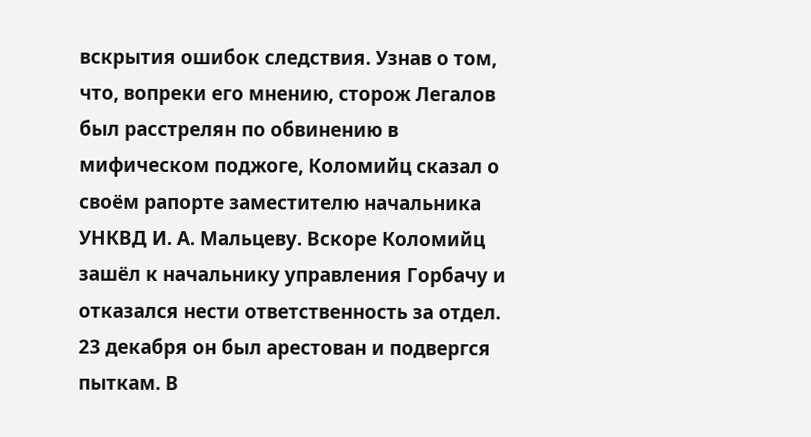вскрытия ошибок следствия. Узнав о том, что, вопреки его мнению, сторож Легалов был расстрелян по обвинению в мифическом поджоге, Коломийц сказал о своём рапорте заместителю начальника УНКВД И. А. Мальцеву. Вскоре Коломийц зашёл к начальнику управления Горбачу и отказался нести ответственность за отдел. 23 декабря он был арестован и подвергся пыткам. В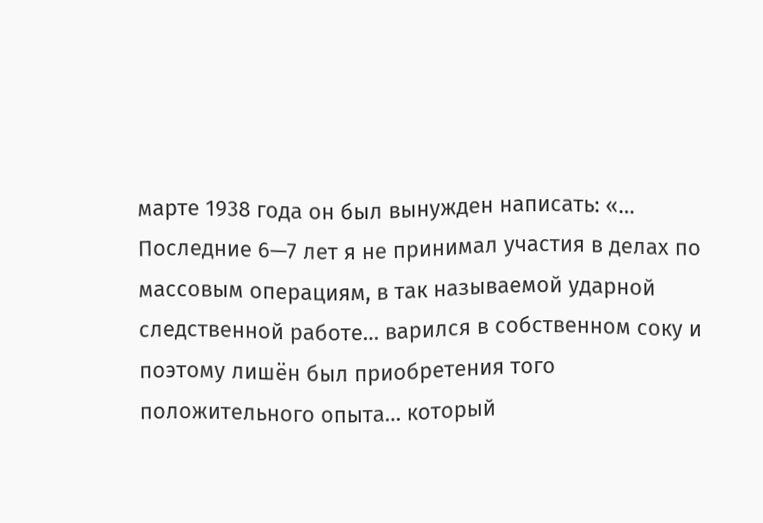марте 1938 года он был вынужден написать: «… Последние 6—7 лет я не принимал участия в делах по массовым операциям, в так называемой ударной следственной работе… варился в собственном соку и поэтому лишён был приобретения того положительного опыта… который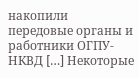накопили передовые органы и работники ОГПУ-НКВД […] Некоторые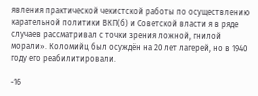явления практической чекистской работы по осуществлению карательной политики ВКП(б) и Советской власти я в ряде случаев рассматривал с точки зрения ложной, гнилой морали». Коломийц был осуждён на 20 лет лагерей, но в 1940 году его реабилитировали.

-16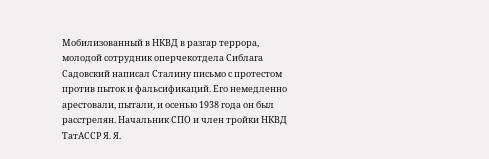Мобилизованный в НКВД в разгар террора, молодой сотрудник оперчекотдела Сиблага Садовский написал Сталину письмо с протестом против пыток и фальсификаций. Его немедленно арестовали, пытали, и осенью 1938 года он был расстрелян. Начальник СПО и член тройки НКВД ТатАССР Я. Я.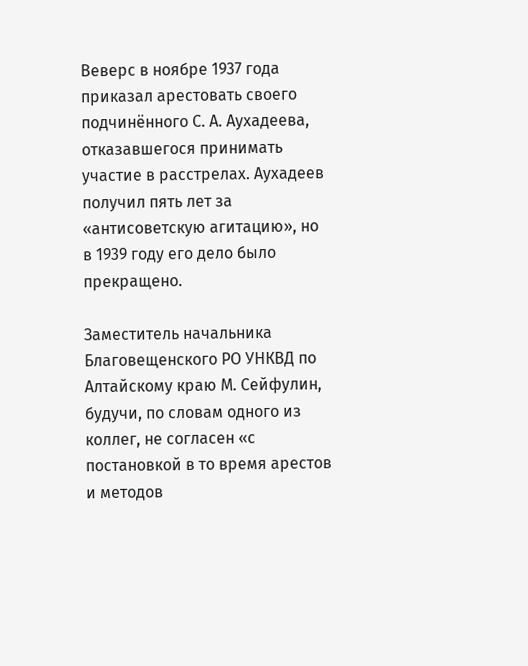Веверс в ноябре 1937 года приказал арестовать своего подчинённого С. А. Аухадеева, отказавшегося принимать участие в расстрелах. Аухадеев получил пять лет за «антисоветскую агитацию», но в 1939 году его дело было прекращено.

Заместитель начальника Благовещенского РО УНКВД по Алтайскому краю М. Сейфулин, будучи, по словам одного из коллег, не согласен «с постановкой в то время арестов и методов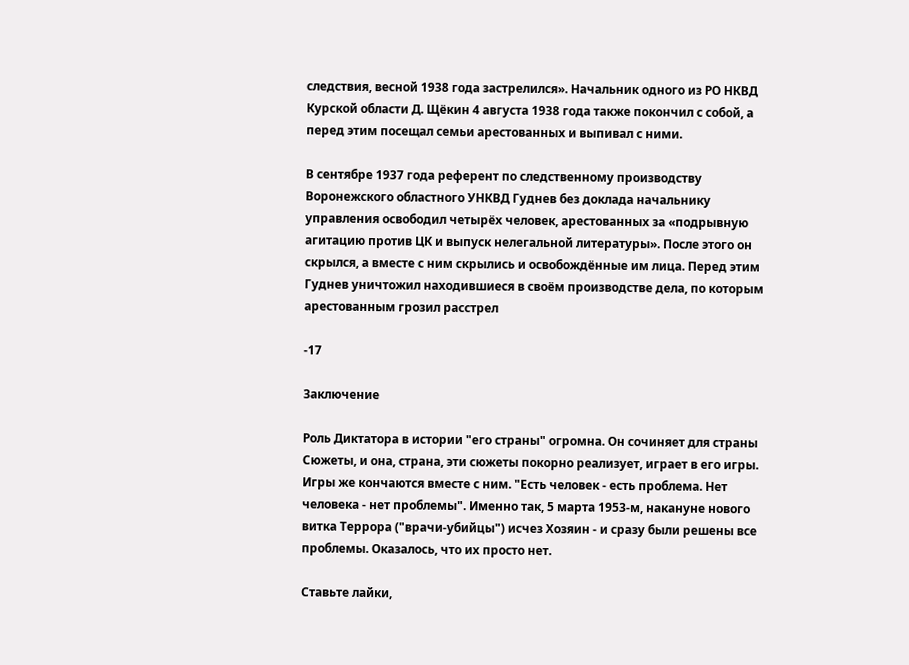следствия, весной 1938 года застрелился». Начальник одного из РО НКВД Курской области Д. Щёкин 4 августа 1938 года также покончил с собой, а перед этим посещал семьи арестованных и выпивал с ними.

В сентябре 1937 года референт по следственному производству Воронежского областного УНКВД Гуднев без доклада начальнику управления освободил четырёх человек, арестованных за «подрывную агитацию против ЦК и выпуск нелегальной литературы». После этого он скрылся, а вместе с ним скрылись и освобождённые им лица. Перед этим Гуднев уничтожил находившиеся в своём производстве дела, по которым арестованным грозил расстрел

-17

Заключение

Роль Диктатора в истории "его страны" огромна. Он сочиняет для страны Сюжеты, и она, страна, эти сюжеты покорно реализует, играет в его игры. Игры же кончаются вместе с ним. "Есть человек - есть проблема. Нет человека - нет проблемы". Именно так, 5 марта 1953-м, накануне нового витка Террора ("врачи-убийцы") исчез Хозяин - и сразу были решены все проблемы. Оказалось, что их просто нет.

Ставьте лайки,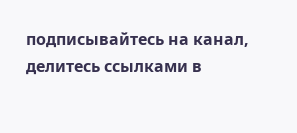подписывайтесь на канал, делитесь ссылками в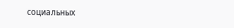социальных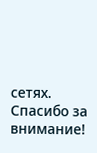сетях. Спасибо за внимание!